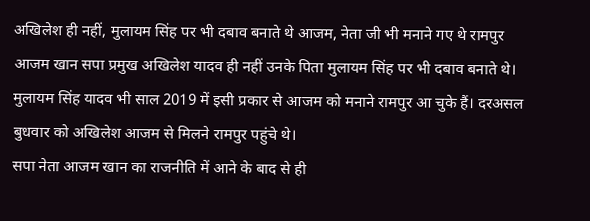अखिलेश ही नहीं, मुलायम सिंह पर भी दबाव बनाते थे आजम, नेता जी भी मनाने गए थे रामपुर
आजम खान सपा प्रमुख अखिलेश यादव ही नहीं उनके पिता मुलायम सिंह पर भी दबाव बनाते थे। मुलायम सिंह यादव भी साल 2019 में इसी प्रकार से आजम को मनाने रामपुर आ चुके हैं। दरअसल बुधवार को अखिलेश आजम से मिलने रामपुर पहुंचे थे।
सपा नेता आजम खान का राजनीति में आने के बाद से ही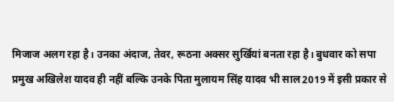मिजाज अलग रहा है। उनका अंदाज, तेवर, रूठना अक्सर सुर्खियां बनता रहा है। बुधवार को सपा प्रमुख अखिलेश यादव ही नहीं बल्कि उनके पिता मुलायम सिंह यादव भी साल 2019 में इसी प्रकार से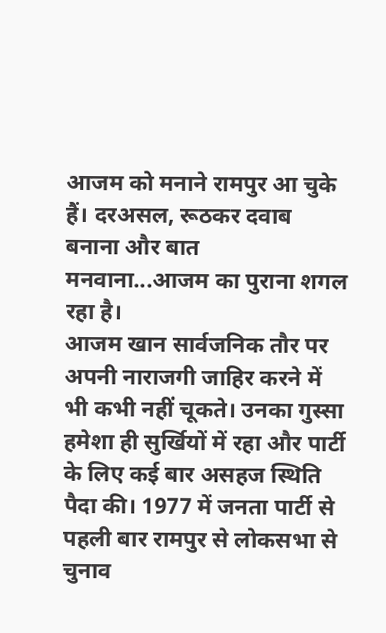आजम को मनाने रामपुर आ चुके हैं। दरअसल, रूठकर दवाब बनाना और बात मनवाना...आजम का पुराना शगल रहा है।
आजम खान सार्वजनिक तौर पर अपनी नाराजगी जाहिर करने में भी कभी नहीं चूकते। उनका गुस्सा हमेशा ही सुर्खियों में रहा और पार्टी के लिए कई बार असहज स्थिति पैदा की। 1977 में जनता पार्टी से पहली बार रामपुर से लोकसभा से चुनाव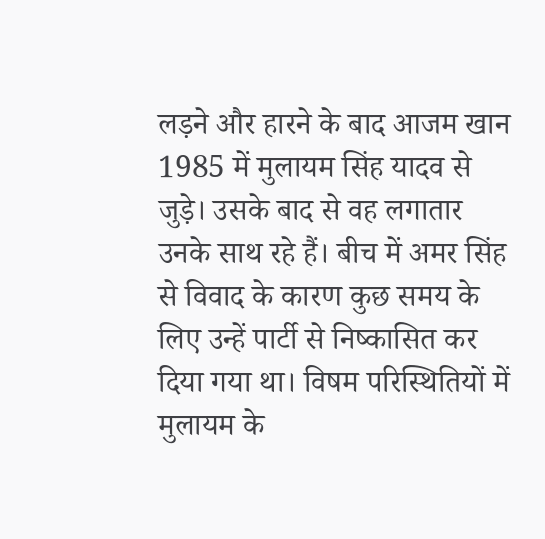लड़ने और हारने के बाद आजम खान 1985 में मुलायम सिंह यादव से जुड़े। उसके बाद से वह लगातार उनके साथ रहे हैं। बीच में अमर सिंह से विवाद के कारण कुछ समय के लिए उन्हें पार्टी से निष्कासित कर दिया गया था। विषम परिस्थितियों में मुलायम के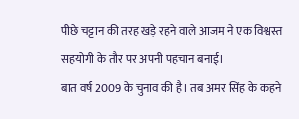पीछे चट्टान की तरह खड़े रहने वाले आजम ने एक विश्वस्त सहयोगी के तौर पर अपनी पहचान बनाई।
बात वर्ष 2009 के चुनाव की है। तब अमर सिंह के कहने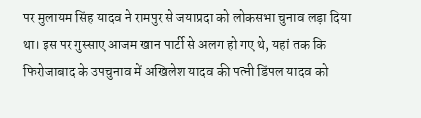पर मुलायम सिंह यादव ने रामपुर से जयाप्रदा को लोकसभा चुनाव लड़ा दिया था। इस पर गुस्साए आजम खान पार्टी से अलग हो गए थे, यहां तक कि फिरोजाबाद के उपचुनाव में अखिलेश यादव की पत्नी डिंपल यादव को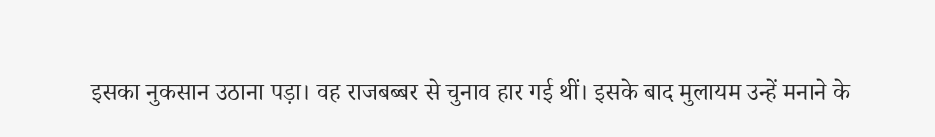इसका नुकसान उठाना पड़ा। वह राजबब्बर से चुनाव हार गई थीं। इसके बाद मुलायम उन्हें मनाने के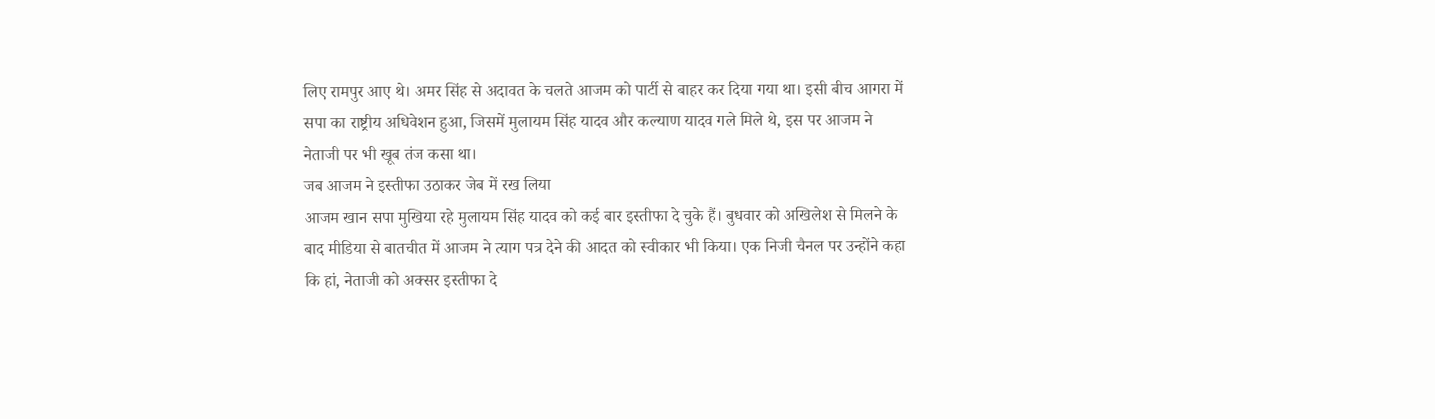लिए रामपुर आए थे। अमर सिंह से अदावत के चलते आजम को पार्टी से बाहर कर दिया गया था। इसी बीच आगरा में सपा का राष्ट्रीय अधिवेशन हुआ, जिसमें मुलायम सिंह यादव और कल्याण यादव गले मिले थे, इस पर आजम ने नेताजी पर भी खूब तंज कसा था।
जब आजम ने इस्तीफा उठाकर जेब में रख लिया
आजम खान सपा मुखिया रहे मुलायम सिंह यादव को कई बार इस्तीफा दे चुके हैं। बुधवार को अखिलेश से मिलने के बाद मीडिया से बातचीत में आजम ने त्याग पत्र देने की आदत को स्वीकार भी किया। एक निजी चैनल पर उन्होंने कहा कि हां, नेताजी को अक्सर इस्तीफा दे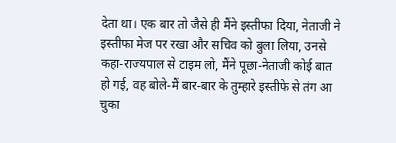देता था। एक बार तो जैसे ही मैंने इस्तीफा दिया, नेताजी ने इस्तीफा मेज पर रखा और सचिव को बुला लिया, उनसे कहा-राज्यपाल से टाइम लो, मैंने पूछा-नेताजी कोई बात हो गई, वह बोले-मैं बार-बार के तुम्हारे इस्तीफे से तंग आ चुका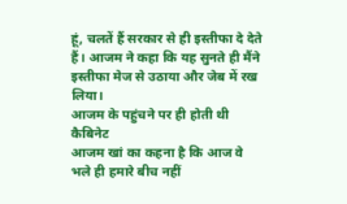हूं, चलतें हैं सरकार से ही इस्तीफा दे देते हैं। आजम ने कहा कि यह सुनते ही मैंने इस्तीफा मेज से उठाया और जेब में रख लिया।
आजम के पहुंचने पर ही होती थी कैबिनेट
आजम खां का कहना है कि आज वे भले ही हमारे बीच नहीं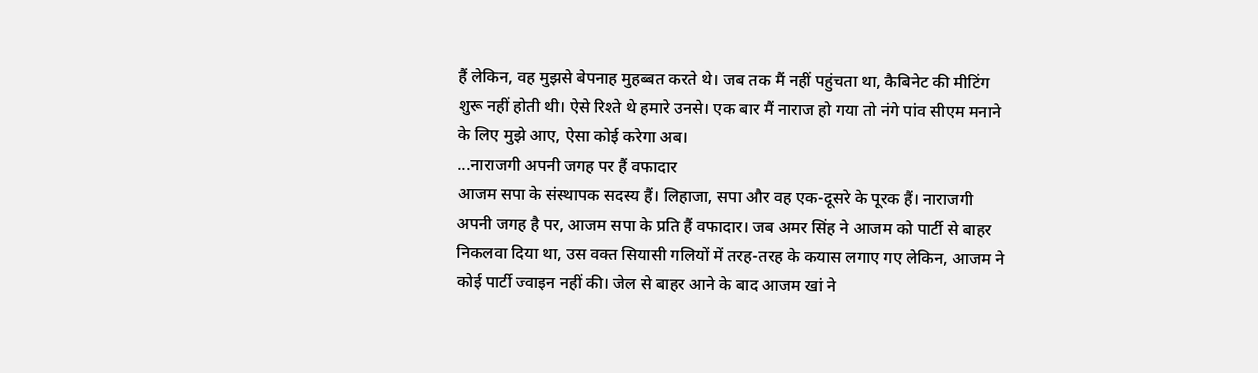हैं लेकिन, वह मुझसे बेपनाह मुहब्बत करते थे। जब तक मैं नहीं पहुंचता था, कैबिनेट की मीटिंग शुरू नहीं होती थी। ऐसे रिश्ते थे हमारे उनसे। एक बार मैं नाराज हो गया तो नंगे पांव सीएम मनाने के लिए मुझे आए, ऐसा कोई करेगा अब।
...नाराजगी अपनी जगह पर हैं वफादार
आजम सपा के संस्थापक सदस्य हैं। लिहाजा, सपा और वह एक-दूसरे के पूरक हैं। नाराजगी अपनी जगह है पर, आजम सपा के प्रति हैं वफादार। जब अमर सिंह ने आजम को पार्टी से बाहर निकलवा दिया था, उस वक्त सियासी गलियों में तरह-तरह के कयास लगाए गए लेकिन, आजम ने कोई पार्टी ज्वाइन नहीं की। जेल से बाहर आने के बाद आजम खां ने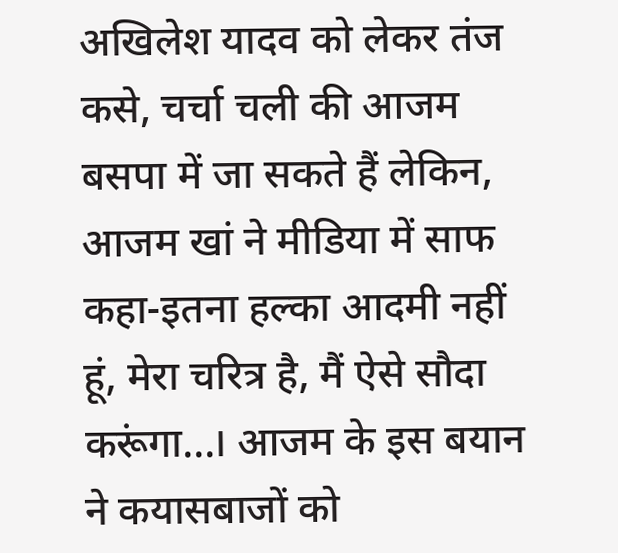अखिलेश यादव को लेकर तंज कसे, चर्चा चली की आजम बसपा में जा सकते हैं लेकिन, आजम खां ने मीडिया में साफ कहा-इतना हल्का आदमी नहीं हूं, मेरा चरित्र है, मैं ऐसे सौदा करूंगा...। आजम के इस बयान ने कयासबाजों को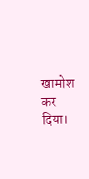खामोश कर दिया।